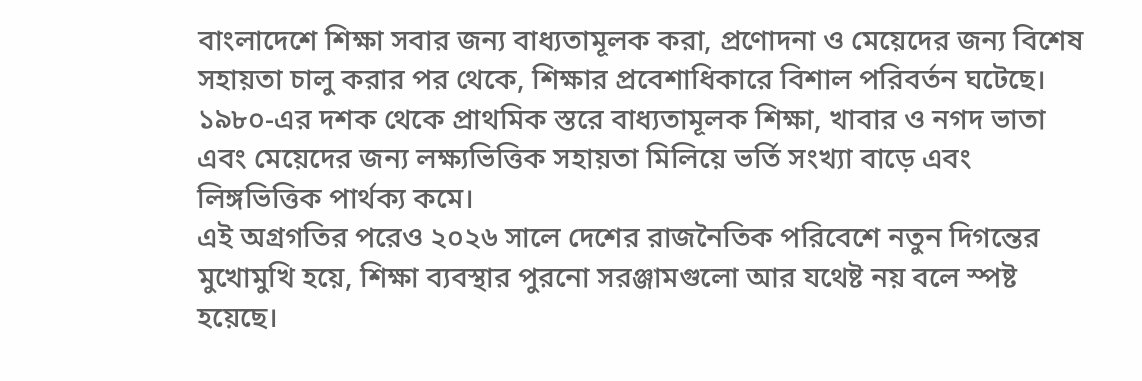বাংলাদেশে শিক্ষা সবার জন্য বাধ্যতামূলক করা, প্রণোদনা ও মেয়েদের জন্য বিশেষ সহায়তা চালু করার পর থেকে, শিক্ষার প্রবেশাধিকারে বিশাল পরিবর্তন ঘটেছে। ১৯৮০-এর দশক থেকে প্রাথমিক স্তরে বাধ্যতামূলক শিক্ষা, খাবার ও নগদ ভাতা এবং মেয়েদের জন্য লক্ষ্যভিত্তিক সহায়তা মিলিয়ে ভর্তি সংখ্যা বাড়ে এবং লিঙ্গভিত্তিক পার্থক্য কমে।
এই অগ্রগতির পরেও ২০২৬ সালে দেশের রাজনৈতিক পরিবেশে নতুন দিগন্তের মুখোমুখি হয়ে, শিক্ষা ব্যবস্থার পুরনো সরঞ্জামগুলো আর যথেষ্ট নয় বলে স্পষ্ট হয়েছে।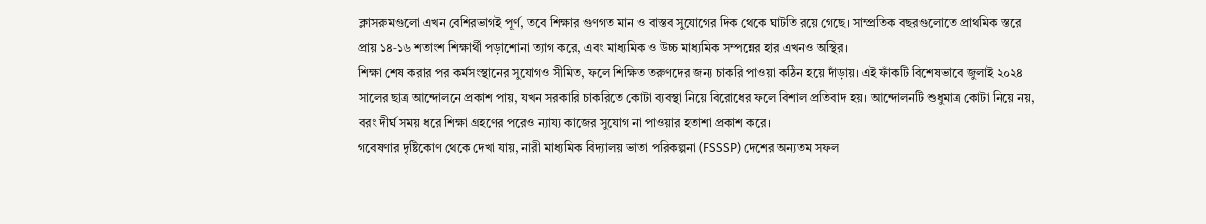ক্লাসরুমগুলো এখন বেশিরভাগই পূর্ণ, তবে শিক্ষার গুণগত মান ও বাস্তব সুযোগের দিক থেকে ঘাটতি রয়ে গেছে। সাম্প্রতিক বছরগুলোতে প্রাথমিক স্তরে প্রায় ১৪‑১৬ শতাংশ শিক্ষার্থী পড়াশোনা ত্যাগ করে, এবং মাধ্যমিক ও উচ্চ মাধ্যমিক সম্পন্নের হার এখনও অস্থির।
শিক্ষা শেষ করার পর কর্মসংস্থানের সুযোগও সীমিত, ফলে শিক্ষিত তরুণদের জন্য চাকরি পাওয়া কঠিন হয়ে দাঁড়ায়। এই ফাঁকটি বিশেষভাবে জুলাই ২০২৪ সালের ছাত্র আন্দোলনে প্রকাশ পায়, যখন সরকারি চাকরিতে কোটা ব্যবস্থা নিয়ে বিরোধের ফলে বিশাল প্রতিবাদ হয়। আন্দোলনটি শুধুমাত্র কোটা নিয়ে নয়, বরং দীর্ঘ সময় ধরে শিক্ষা গ্রহণের পরেও ন্যায্য কাজের সুযোগ না পাওয়ার হতাশা প্রকাশ করে।
গবেষণার দৃষ্টিকোণ থেকে দেখা যায়, নারী মাধ্যমিক বিদ্যালয় ভাতা পরিকল্পনা (FSSSP) দেশের অন্যতম সফল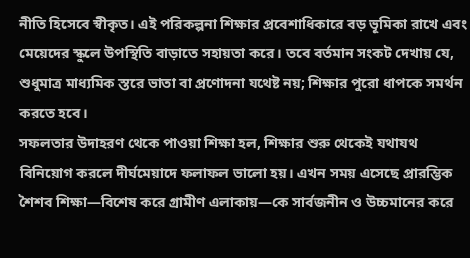নীতি হিসেবে স্বীকৃত। এই পরিকল্পনা শিক্ষার প্রবেশাধিকারে বড় ভূমিকা রাখে এবং মেয়েদের স্কুলে উপস্থিতি বাড়াতে সহায়তা করে। তবে বর্তমান সংকট দেখায় যে, শুধুমাত্র মাধ্যমিক স্তরে ভাতা বা প্রণোদনা যথেষ্ট নয়; শিক্ষার পুরো ধাপকে সমর্থন করতে হবে।
সফলতার উদাহরণ থেকে পাওয়া শিক্ষা হল, শিক্ষার শুরু থেকেই যথাযথ বিনিয়োগ করলে দীর্ঘমেয়াদে ফলাফল ভালো হয়। এখন সময় এসেছে প্রারম্ভিক শৈশব শিক্ষা—বিশেষ করে গ্রামীণ এলাকায়—কে সার্বজনীন ও উচ্চমানের করে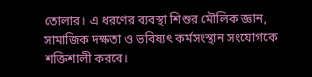তোলার। এ ধরণের ব্যবস্থা শিশুর মৌলিক জ্ঞান, সামাজিক দক্ষতা ও ভবিষ্যৎ কর্মসংস্থান সংযোগকে শক্তিশালী করবে।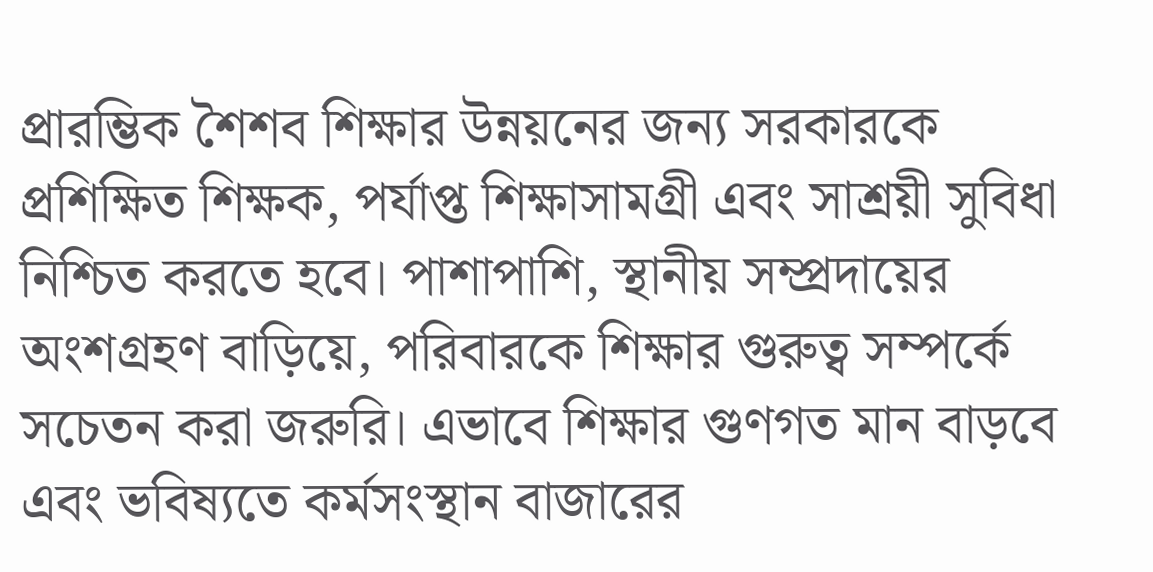প্রারম্ভিক শৈশব শিক্ষার উন্নয়নের জন্য সরকারকে প্রশিক্ষিত শিক্ষক, পর্যাপ্ত শিক্ষাসামগ্রী এবং সাশ্রয়ী সুবিধা নিশ্চিত করতে হবে। পাশাপাশি, স্থানীয় সম্প্রদায়ের অংশগ্রহণ বাড়িয়ে, পরিবারকে শিক্ষার গুরুত্ব সম্পর্কে সচেতন করা জরুরি। এভাবে শিক্ষার গুণগত মান বাড়বে এবং ভবিষ্যতে কর্মসংস্থান বাজারের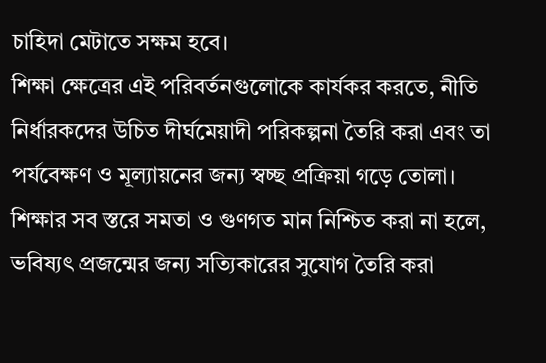চাহিদা মেটাতে সক্ষম হবে।
শিক্ষা ক্ষেত্রের এই পরিবর্তনগুলোকে কার্যকর করতে, নীতি নির্ধারকদের উচিত দীর্ঘমেয়াদী পরিকল্পনা তৈরি করা এবং তা পর্যবেক্ষণ ও মূল্যায়নের জন্য স্বচ্ছ প্রক্রিয়া গড়ে তোলা। শিক্ষার সব স্তরে সমতা ও গুণগত মান নিশ্চিত করা না হলে, ভবিষ্যৎ প্রজন্মের জন্য সত্যিকারের সুযোগ তৈরি করা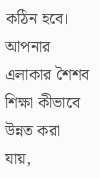কঠিন হবে।
আপনার এলাকার শৈশব শিক্ষা কীভাবে উন্নত করা যায়,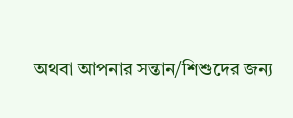অথবা আপনার সন্তান/শিশুদের জন্য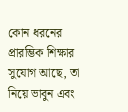কোন ধরনের প্রারম্ভিক শিক্ষার সুযোগ আছে, তা নিয়ে ভাবুন এবং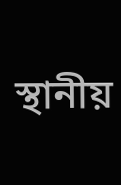স্থানীয়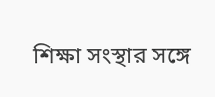শিক্ষা সংস্থার সঙ্গে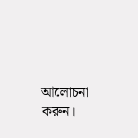আলোচনা করুন।